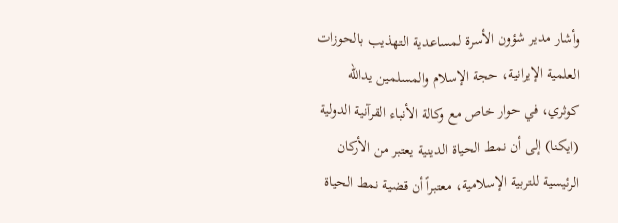وأشار مدير شؤون الأسرة لمساعدية التهذيب بالحوزات العلمية الإيرانية، حجة الإسلام والمسلمين يدالله كوثري، في حوار خاص مع وكالة الأنباء القرآنية الدولية (ايكنا) إلى أن نمط الحياة الدينية يعتبر من الأركان الرئيسية للتربية الإسلامية، معتبراً أن قضية نمط الحياة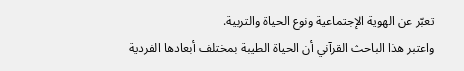تعبّر عن الهوية الإجتماعية ونوع الحياة والتربية.
واعتبر هذا الباحث القرآني أن الحياة الطيبة بمختلف أبعادها الفردية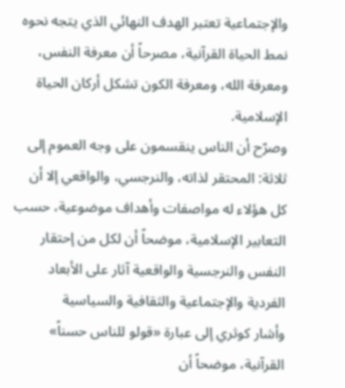والإجتماعية تعتبر الهدف النهائي الذي يتجه نحوه نمط الحياة القرآنية، مصرحاً أن معرفة النفس، ومعرفة الله، ومعرفة الكون تشكل أركان الحياة الإسلامية.
وصرّح أن الناس ينقسمون على وجه العموم إلى ثلاثة: المحتقر لذاته، والنرجسي، والواقعي إلا أن كل هؤلاء له مواصفات وأهداف موضوعية، حسب التعابير الإسلامية، موضحاً أن لكل من إحتقار النفس والنرجسية والواقعية آثار على الأبعاد الفردية والإجتماعية والثقافية والسياسية
وأشار كوثري إلى عبارة «قولو للناس حسناً» القرآنية، موضحاً أن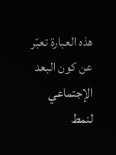هذه العبارة تعبّر عن كون البعد الإجتماعي لنمط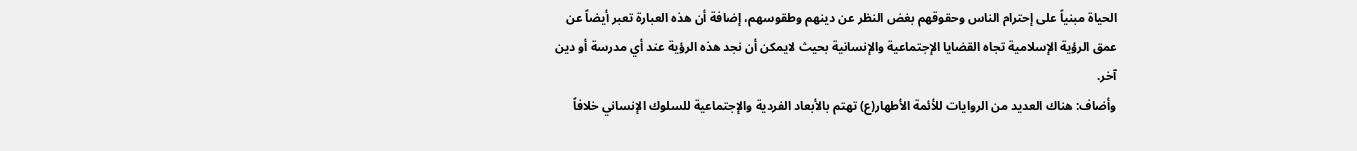الحياة مبنياً على إحترام الناس وحقوقهم بغض النظر عن دينهم وطقوسهم، إضافة أن هذه العبارة تعبر أيضاً عن عمق الرؤية الإسلامية تجاه القضايا الإجتماعية والإنسانية بحيث لايمكن أن نجد هذه الرؤية عند أي مدرسة أو دين آخر.
وأضاف: هناك العديد من الروايات للأئمة الأطهار(ع) تهتم بالأبعاد الفردية والإجتماعية للسلوك الإنساني خلافاً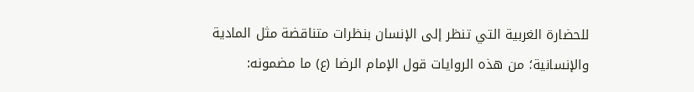للحضارة الغربية التي تنظر إلى الإنسان بنظرات متناقضة مثل المادية والإنسانية؛ من هذه الروايات قول الإمام الرضا (ع) ما مضمونه: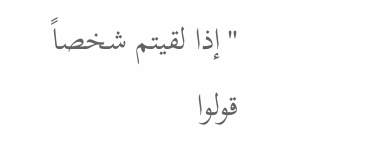"إذا لقيتم شخصاً قولوا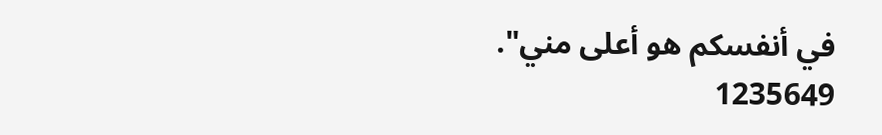في أنفسكم هو أعلى مني".
1235649